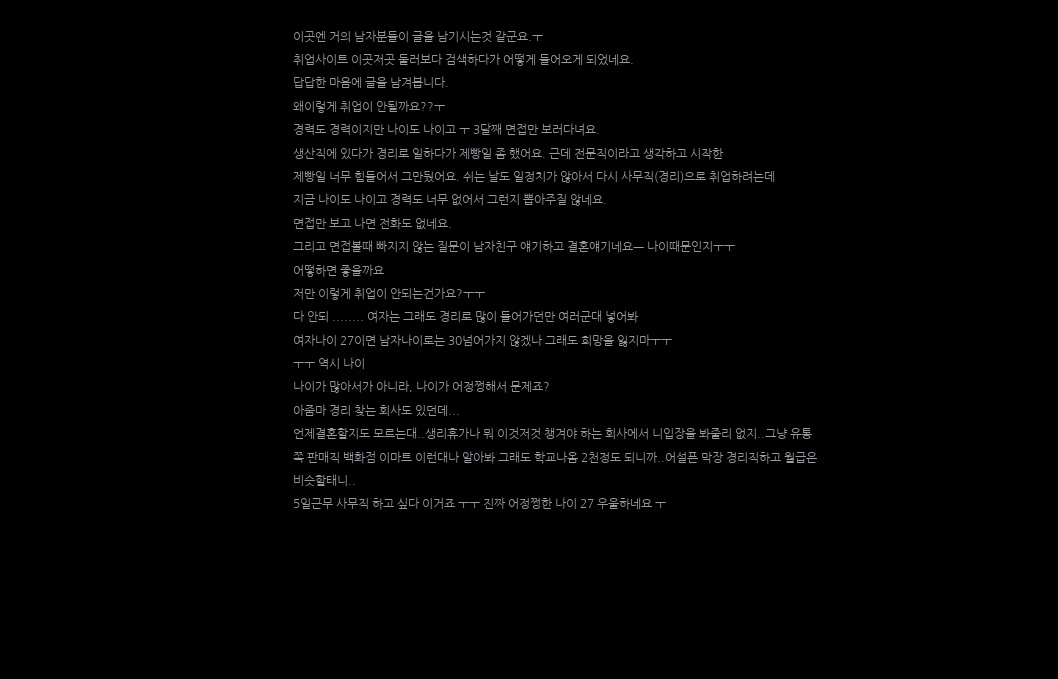이곳엔 거의 남자분들이 글을 남기시는것 같군요.ㅜ
취업사이트 이곳저곳 둘러보다 검색하다가 어떻게 들어오게 되었네요.
답답한 마음에 글을 남겨봅니다.
왜이렇게 취업이 안될까요??ㅜ
경력도 경력이지만 나이도 나이고 ㅜ 3달째 면접만 보러다녀요.
생산직에 있다가 경리로 일하다가 제빵일 좀 했어요. 근데 전문직이라고 생각하고 시작한
제빵일 너무 힘들어서 그만뒀어요. 쉬는 날도 일정치가 않아서 다시 사무직(경리)으로 취업하려는데
지금 나이도 나이고 경력도 너무 없어서 그런지 뽑아주질 않네요.
면접만 보고 나면 전화도 없네요.
그리고 면접볼때 빠지지 않는 질문이 남자친구 얘기하고 결혼얘기네요ㅡ 나이때문인지ㅜㅜ
어떻하면 좋을까요
저만 이렇게 취업이 안되는건가요?ㅜㅜ
다 안되 ........ 여자는 그래도 경리로 많이 들어가던만 여러군대 넣어봐
여자나이 27이면 남자나이로는 30넘어가지 않겠나 그래도 희망을 잃지마ㅜㅜ
ㅜㅜ 역시 나이
나이가 많아서가 아니라, 나이가 어정쩡해서 문제죠?
아줌마 경리 찾는 회사도 있던데...
언제결혼할지도 모르는대..생리휴가나 뭐 이것저것 챙겨야 하는 회사에서 니입장을 봐줄리 없지..그냥 유통쪽 판매직 백화점 이마트 이런대나 알아봐 그래도 학교나옴 2천정도 되니까..어설픈 막장 경리직하고 월급은 비슷할태니..
5일근무 사무직 하고 싶다 이거죠 ㅜㅜ 진짜 어정쩡한 나이 27 우울하네요 ㅜ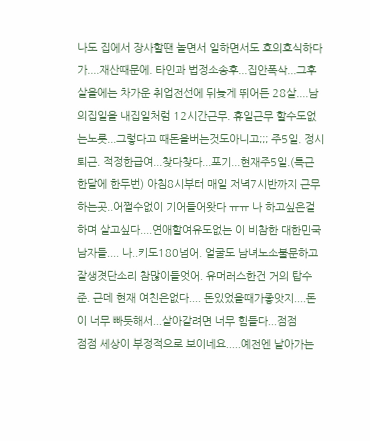나도 집에서 장사할땐 놀면서 일하면서도 호의호식하다가....재산때문에. 타인과 법정소송후...집안폭삭...그후 살을에는 차가운 취업전선에 뒤늦게 뛰어든 28살....남의집일을 내집일처럼 12시간근무. 휴일근무 할수도없는노릇...그렇다고 때돈을버는것도아니고;;; 주5일. 정시퇴근. 적정한급여...찾다찾다...포기...현재주5일.(특근 한달에 한두번) 아침8시부터 매일 저녁7시반까지 근무하는곳..어쩔수없이 기어들어왓다 ㅠㅠ 나 하고싶은걸 하며 살고싶다....연애할여유도없는 이 비참한 대한민국남자들.... 나..키도180넘어. 얼굴도 남녀노소불문하고 잘생겻단소리 참많이들엇어. 유머러스한건 거의 탑수준. 근데 현재 여친은없다.... 돈있었을때가좋앗지....돈이 너무 빠듯해서...살아갈려면 너무 힘들다...점점
점점 세상이 부정적으로 보이네요.....예전엔 날아가는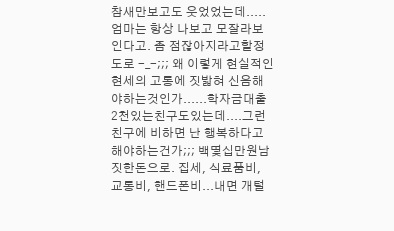참새만보고도 웃었었는데.....엄마는 항상 나보고 모잘라보인다고. 좀 점잖아지라고할정도로 -_-;;; 왜 이렇게 현실적인 현세의 고통에 짓밟혀 신음해야하는것인가......학자금대출 2천있는친구도있는데....그런친구에 비하면 난 행복하다고해야하는건가;;; 백몇십만원남짓한돈으로. 집세, 식료품비, 교통비, 핸드폰비...내면 개털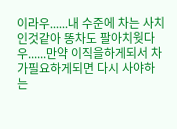이라우......내 수준에 차는 사치인것같아 똥차도 팔아치웟다우......만약 이직을하게되서 차가필요하게되면 다시 사야하는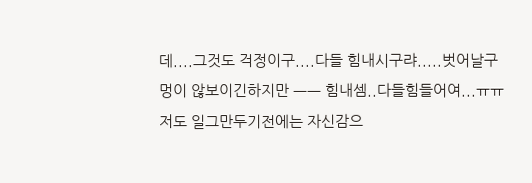데....그것도 걱정이구....다들 힘내시구랴.....벗어날구멍이 않보이긴하지만 ㅡㅡ 힘내셈..다들힘들어여...ㅠㅠ
저도 일그만두기전에는 자신감으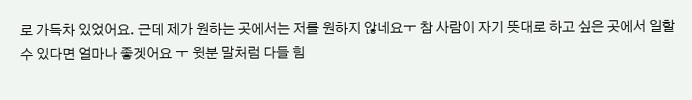로 가득차 있었어요. 근데 제가 원하는 곳에서는 저를 원하지 않네요ㅜ 참 사람이 자기 뜻대로 하고 싶은 곳에서 일할수 있다면 얼마나 좋겟어요 ㅜ 윗분 말처럼 다들 힘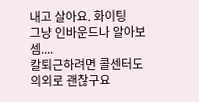내고 살아요. 화이팅
그냥 인바운드나 알아보셈....
칼퇴근하려면 콜센터도 의외로 괜찮구요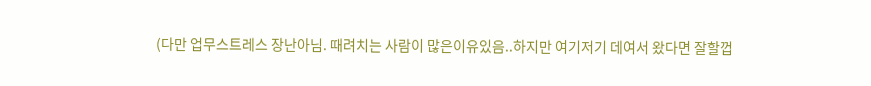(다만 업무스트레스 장난아님. 때려치는 사람이 많은이유있음..하지만 여기저기 데여서 왔다면 잘할껍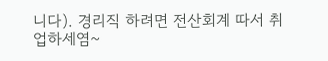니다). 경리직 하려면 전산회계 따서 취업하세염~